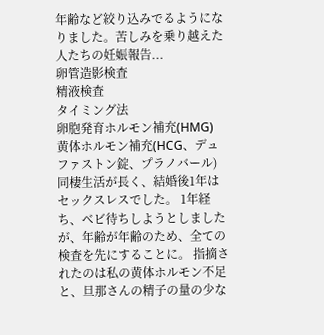年齢など絞り込みでるようになりました。苦しみを乗り越えた人たちの妊娠報告...
卵管造影検査
精液検査
タイミング法
卵胞発育ホルモン補充(HMG)
黄体ホルモン補充(HCG、デュファストン錠、プラノバール)
同棲生活が長く、結婚後1年はセックスレスでした。 1年経ち、ベビ待ちしようとしましたが、年齢が年齢のため、全ての検査を先にすることに。 指摘されたのは私の黄体ホルモン不足と、旦那さんの精子の量の少な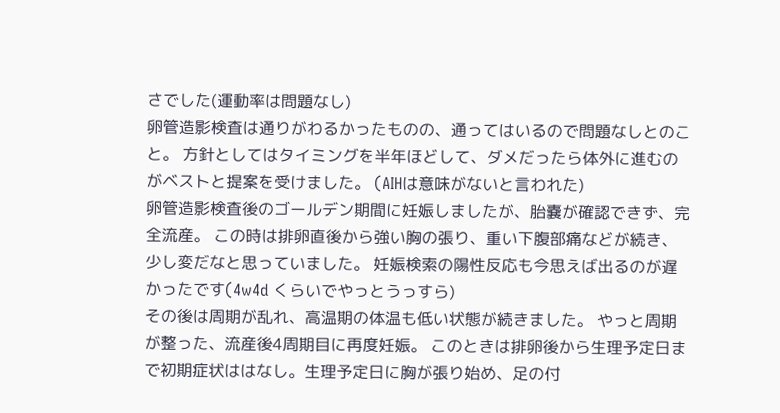さでした(運動率は問題なし)
卵管造影検査は通りがわるかったものの、通ってはいるので問題なしとのこと。 方針としてはタイミングを半年ほどして、ダメだったら体外に進むのがベストと提案を受けました。 (AIHは意味がないと言われた)
卵管造影検査後のゴールデン期間に妊娠しましたが、胎嚢が確認できず、完全流産。 この時は排卵直後から強い胸の張り、重い下腹部痛などが続き、少し変だなと思っていました。 妊娠検索の陽性反応も今思えば出るのが遅かったです(4w4d くらいでやっとうっすら)
その後は周期が乱れ、高温期の体温も低い状態が続きました。 やっと周期が整った、流産後4周期目に再度妊娠。 このときは排卵後から生理予定日まで初期症状ははなし。生理予定日に胸が張り始め、足の付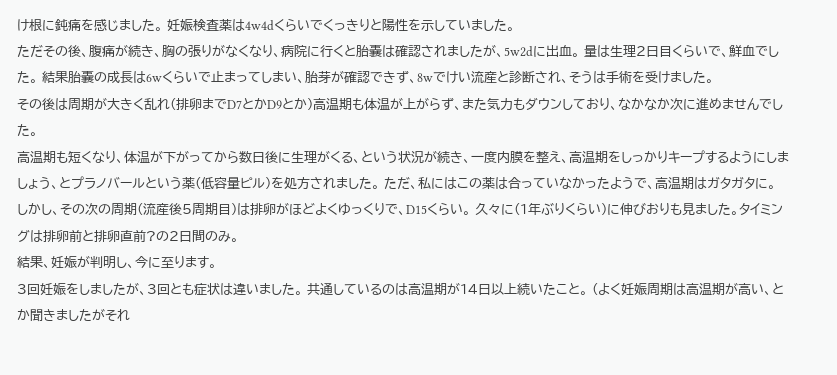け根に鈍痛を感じました。 妊娠検査薬は4w4dくらいでくっきりと陽性を示していました。
ただその後、腹痛が続き、胸の張りがなくなり、病院に行くと胎嚢は確認されましたが、5w2dに出血。 量は生理2日目くらいで、鮮血でした。 結果胎嚢の成長は6wくらいで止まってしまい、胎芽が確認できず、8wでけい流産と診断され、そうは手術を受けました。
その後は周期が大きく乱れ(排卵までD7とかD9とか)高温期も体温が上がらず、また気力もダウンしており、なかなか次に進めませんでした。
高温期も短くなり、体温が下がってから数日後に生理がくる、という状況が続き、一度内膜を整え、高温期をしっかりキープするようにしましょう、とプラノバールという薬(低容量ピル)を処方されました。 ただ、私にはこの薬は合っていなかったようで、高温期はガタガタに。
しかし、その次の周期(流産後5周期目)は排卵がほどよくゆっくりで、D15くらい。 久々に(1年ぶりくらい)に伸びおりも見ました。タイミングは排卵前と排卵直前?の2日間のみ。
結果、妊娠が判明し、今に至ります。
3回妊娠をしましたが、3回とも症状は違いました。 共通しているのは高温期が14日以上続いたこと。 (よく妊娠周期は高温期が高い、とか聞きましたがそれ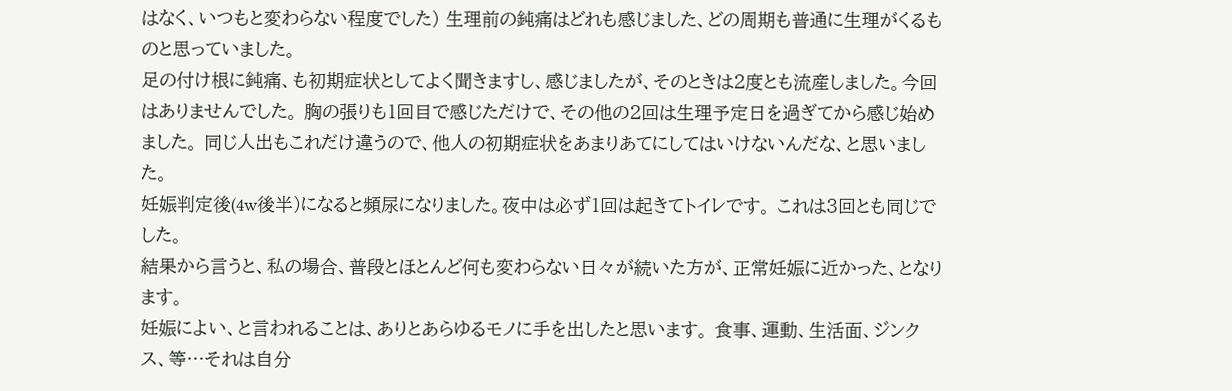はなく、いつもと変わらない程度でした) 生理前の鈍痛はどれも感じました、どの周期も普通に生理がくるものと思っていました。
足の付け根に鈍痛、も初期症状としてよく聞きますし、感じましたが、そのときは2度とも流産しました。今回はありませんでした。 胸の張りも1回目で感じただけで、その他の2回は生理予定日を過ぎてから感じ始めました。 同じ人出もこれだけ違うので、他人の初期症状をあまりあてにしてはいけないんだな、と思いました。
妊娠判定後(4w後半)になると頻尿になりました。夜中は必ず1回は起きてトイレです。 これは3回とも同じでした。
結果から言うと、私の場合、普段とほとんど何も変わらない日々が続いた方が、正常妊娠に近かった、となります。
妊娠によい、と言われることは、ありとあらゆるモノに手を出したと思います。 食事、運動、生活面、ジンクス、等…それは自分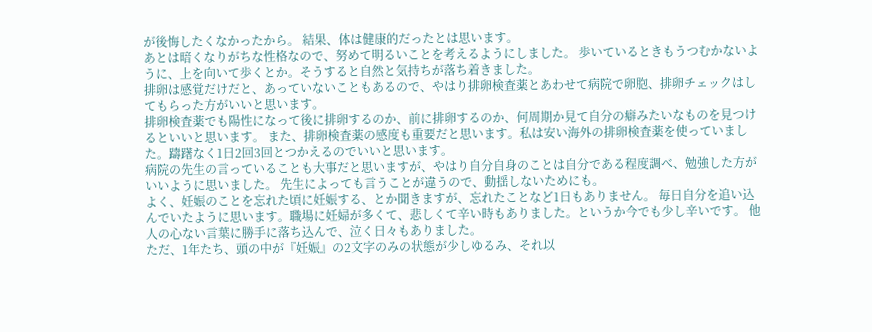が後悔したくなかったから。 結果、体は健康的だったとは思います。
あとは暗くなりがちな性格なので、努めて明るいことを考えるようにしました。 歩いているときもうつむかないように、上を向いて歩くとか。そうすると自然と気持ちが落ち着きました。
排卵は感覚だけだと、あっていないこともあるので、やはり排卵検査薬とあわせて病院で卵胞、排卵チェックはしてもらった方がいいと思います。
排卵検査薬でも陽性になって後に排卵するのか、前に排卵するのか、何周期か見て自分の癖みたいなものを見つけるといいと思います。 また、排卵検査薬の感度も重要だと思います。私は安い海外の排卵検査薬を使っていました。躊躇なく1日2回3回とつかえるのでいいと思います。
病院の先生の言っていることも大事だと思いますが、やはり自分自身のことは自分である程度調べ、勉強した方がいいように思いました。 先生によっても言うことが違うので、動揺しないためにも。
よく、妊娠のことを忘れた頃に妊娠する、とか聞きますが、忘れたことなど1日もありません。 毎日自分を追い込んでいたように思います。職場に妊婦が多くて、悲しくて辛い時もありました。というか今でも少し辛いです。 他人の心ない言葉に勝手に落ち込んで、泣く日々もありました。
ただ、1年たち、頭の中が『妊娠』の2文字のみの状態が少しゆるみ、それ以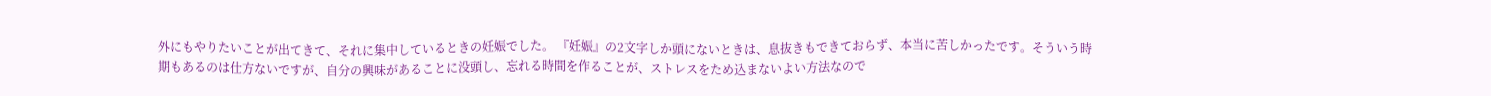外にもやりたいことが出てきて、それに集中しているときの妊娠でした。 『妊娠』の2文字しか頭にないときは、息抜きもできておらず、本当に苦しかったです。そういう時期もあるのは仕方ないですが、自分の興味があることに没頭し、忘れる時間を作ることが、ストレスをため込まないよい方法なので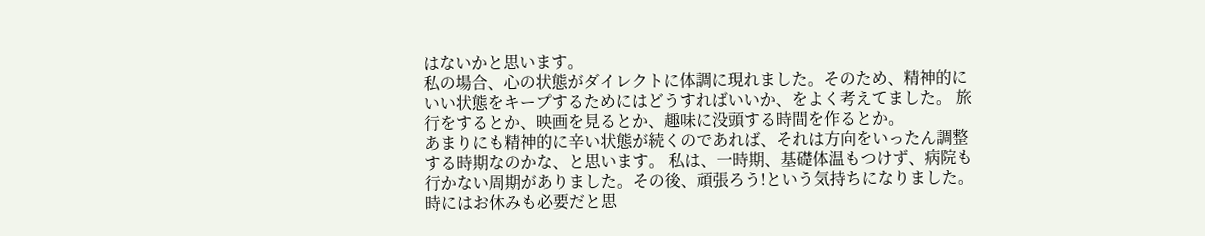はないかと思います。
私の場合、心の状態がダイレクトに体調に現れました。そのため、精神的にいい状態をキープするためにはどうすればいいか、をよく考えてました。 旅行をするとか、映画を見るとか、趣味に没頭する時間を作るとか。
あまりにも精神的に辛い状態が続くのであれば、それは方向をいったん調整する時期なのかな、と思います。 私は、一時期、基礎体温もつけず、病院も行かない周期がありました。その後、頑張ろう!という気持ちになりました。 時にはお休みも必要だと思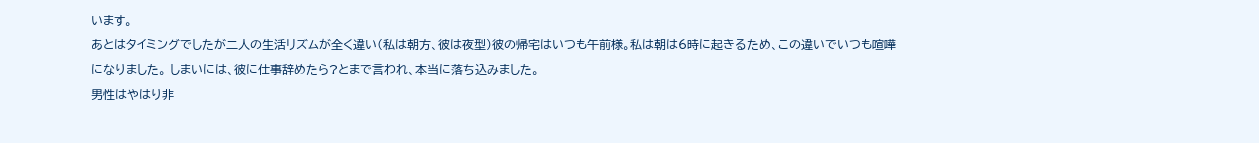います。
あとはタイミングでしたが二人の生活リズムが全く違い(私は朝方、彼は夜型)彼の帰宅はいつも午前様。私は朝は6時に起きるため、この違いでいつも喧嘩になりました。 しまいには、彼に仕事辞めたら?とまで言われ、本当に落ち込みました。
男性はやはり非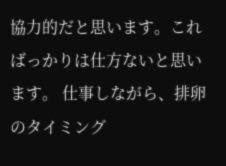協力的だと思います。こればっかりは仕方ないと思います。 仕事しながら、排卵のタイミング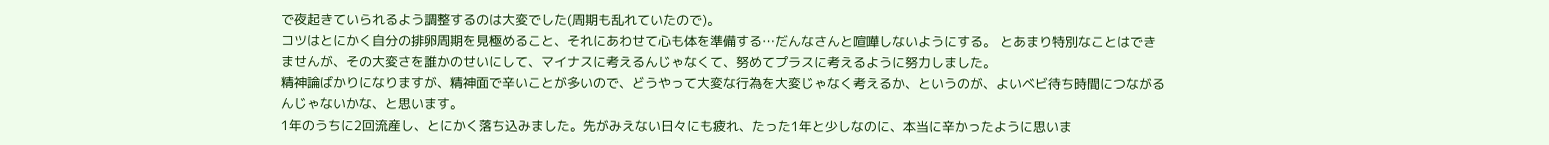で夜起きていられるよう調整するのは大変でした(周期も乱れていたので)。
コツはとにかく自分の排卵周期を見極めること、それにあわせて心も体を準備する…だんなさんと喧嘩しないようにする。 とあまり特別なことはできませんが、その大変さを誰かのせいにして、マイナスに考えるんじゃなくて、努めてプラスに考えるように努力しました。
精神論ばかりになりますが、精神面で辛いことが多いので、どうやって大変な行為を大変じゃなく考えるか、というのが、よいベビ待ち時間につながるんじゃないかな、と思います。
1年のうちに2回流産し、とにかく落ち込みました。先がみえない日々にも疲れ、たった1年と少しなのに、本当に辛かったように思いま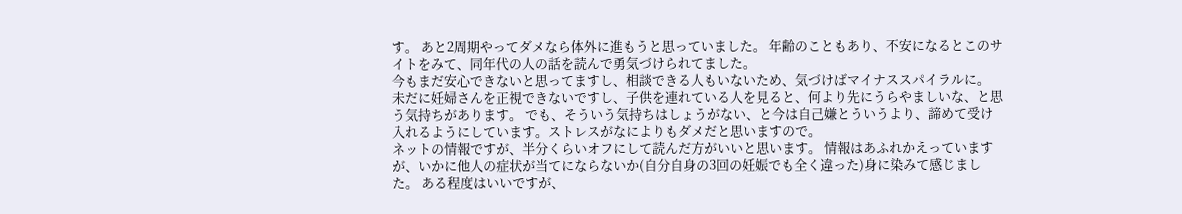す。 あと2周期やってダメなら体外に進もうと思っていました。 年齢のこともあり、不安になるとこのサイトをみて、同年代の人の話を読んで勇気づけられてました。
今もまだ安心できないと思ってますし、相談できる人もいないため、気づけばマイナススパイラルに。 未だに妊婦さんを正視できないですし、子供を連れている人を見ると、何より先にうらやましいな、と思う気持ちがあります。 でも、そういう気持ちはしょうがない、と今は自己嫌とういうより、諦めて受け入れるようにしています。ストレスがなによりもダメだと思いますので。
ネットの情報ですが、半分くらいオフにして読んだ方がいいと思います。 情報はあふれかえっていますが、いかに他人の症状が当てにならないか(自分自身の3回の妊娠でも全く違った)身に染みて感じました。 ある程度はいいですが、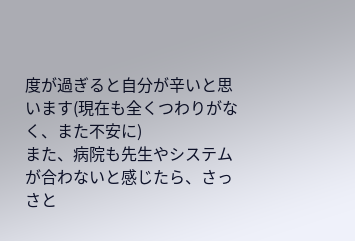度が過ぎると自分が辛いと思います(現在も全くつわりがなく、また不安に)
また、病院も先生やシステムが合わないと感じたら、さっさと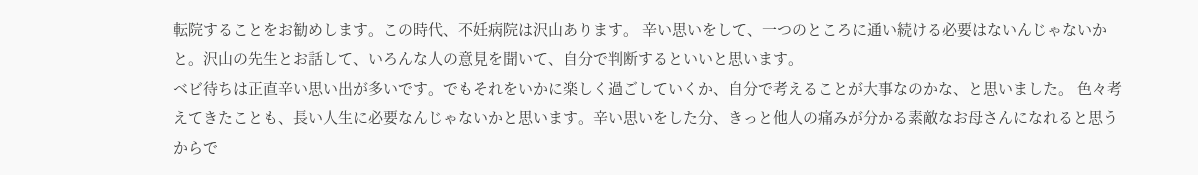転院することをお勧めします。この時代、不妊病院は沢山あります。 辛い思いをして、一つのところに通い続ける必要はないんじゃないかと。沢山の先生とお話して、いろんな人の意見を聞いて、自分で判断するといいと思います。
ベビ待ちは正直辛い思い出が多いです。でもそれをいかに楽しく過ごしていくか、自分で考えることが大事なのかな、と思いました。 色々考えてきたことも、長い人生に必要なんじゃないかと思います。辛い思いをした分、きっと他人の痛みが分かる素敵なお母さんになれると思うからで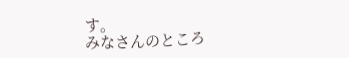す。
みなさんのところ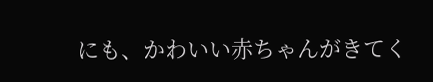にも、かわいい赤ちゃんがきてく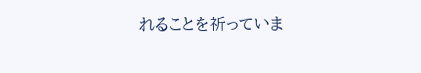れることを祈っていま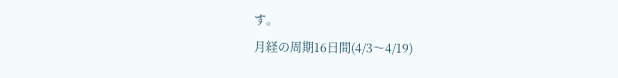す。
月経の周期16日間(4/3〜4/19)